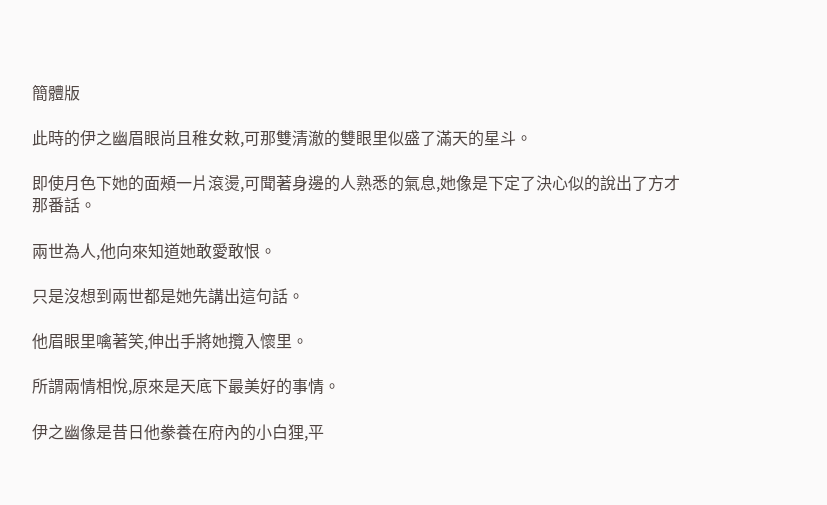簡體版

此時的伊之幽眉眼尚且稚女敕,可那雙清澈的雙眼里似盛了滿天的星斗。

即使月色下她的面頰一片滾燙,可聞著身邊的人熟悉的氣息,她像是下定了決心似的說出了方才那番話。

兩世為人,他向來知道她敢愛敢恨。

只是沒想到兩世都是她先講出這句話。

他眉眼里噙著笑,伸出手將她攬入懷里。

所謂兩情相悅,原來是天底下最美好的事情。

伊之幽像是昔日他豢養在府內的小白狸,平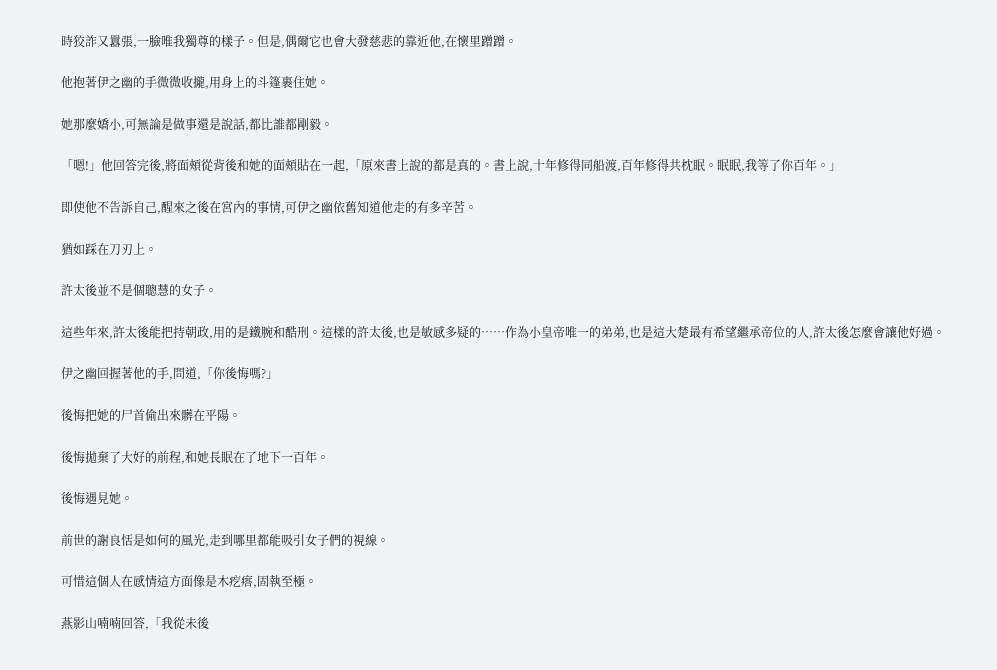時狡詐又囂張,一臉唯我獨尊的樣子。但是,偶爾它也會大發慈悲的靠近他,在懷里蹭蹭。

他抱著伊之幽的手微微收攏,用身上的斗篷裹住她。

她那麼嬌小,可無論是做事還是說話,都比誰都剛毅。

「嗯!」他回答完後,將面頰從背後和她的面頰貼在一起,「原來書上說的都是真的。書上說,十年修得同船渡,百年修得共枕眠。眠眠,我等了你百年。」

即使他不告訴自己,醒來之後在宮內的事情,可伊之幽依舊知道他走的有多辛苦。

猶如踩在刀刃上。

許太後並不是個聰慧的女子。

這些年來,許太後能把持朝政,用的是鐵腕和酷刑。這樣的許太後,也是敏感多疑的……作為小皇帝唯一的弟弟,也是這大楚最有希望繼承帝位的人,許太後怎麼會讓他好過。

伊之幽回握著他的手,問道,「你後悔嗎?」

後悔把她的尸首偷出來髒在平陽。

後悔拋棄了大好的前程,和她長眠在了地下一百年。

後悔遇見她。

前世的謝良恬是如何的風光,走到哪里都能吸引女子們的視線。

可惜這個人在感情這方面像是木疙瘩,固執至極。

燕影山喃喃回答,「我從未後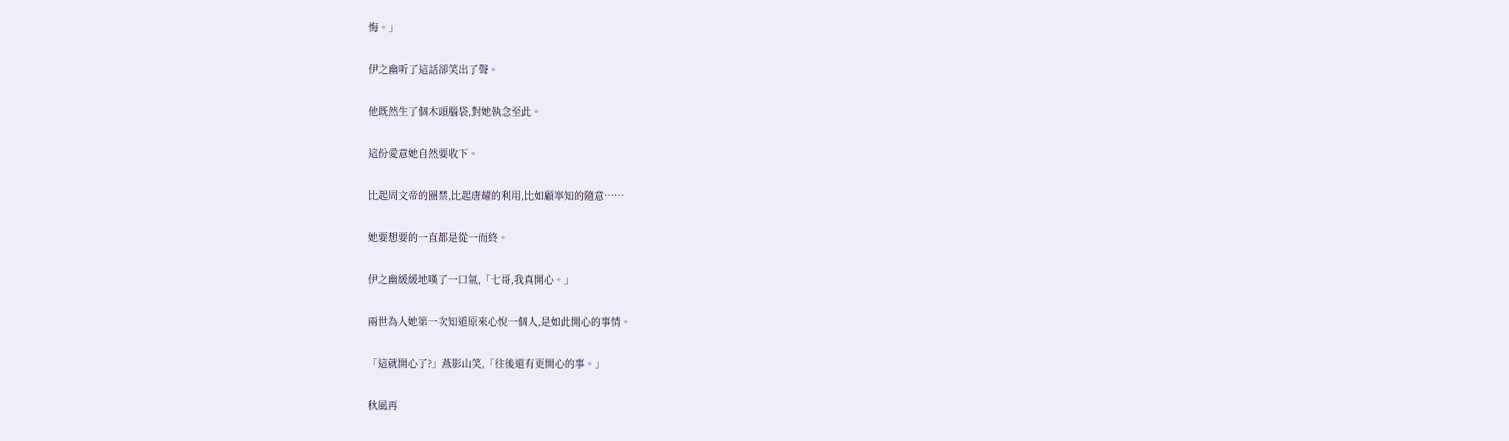悔。」

伊之幽听了這話卻笑出了聲。

他既然生了個木頭腦袋,對她執念至此。

這份愛意她自然要收下。

比起周文帝的圈禁,比起唐耀的利用,比如顧寧知的隨意……

她要想要的一直都是從一而終。

伊之幽緩緩地嘆了一口氣,「七哥,我真開心。」

兩世為人她第一次知道原來心悅一個人,是如此開心的事情。

「這就開心了?」燕影山笑,「往後還有更開心的事。」

秋風再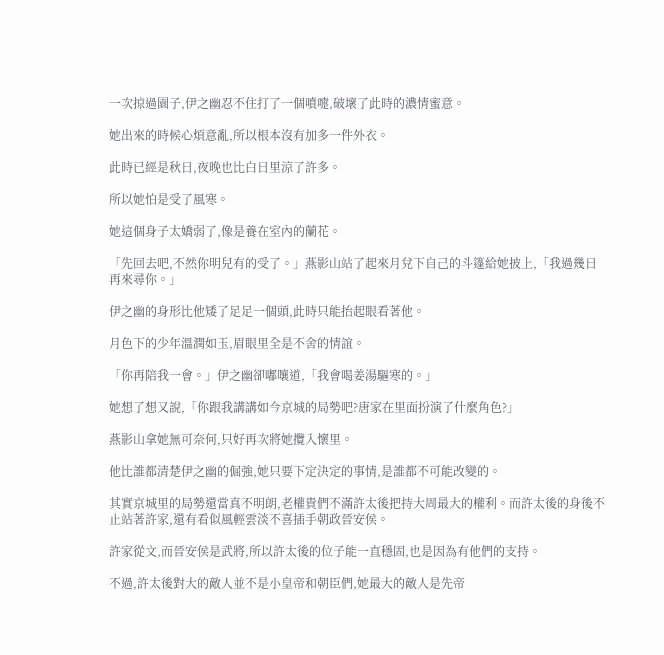一次掠過園子,伊之幽忍不住打了一個噴嚏,破壞了此時的濃情蜜意。

她出來的時候心煩意亂,所以根本沒有加多一件外衣。

此時已經是秋日,夜晚也比白日里涼了許多。

所以她怕是受了風寒。

她這個身子太嬌弱了,像是養在室內的蘭花。

「先回去吧,不然你明兒有的受了。」燕影山站了起來月兌下自己的斗篷給她披上,「我過幾日再來尋你。」

伊之幽的身形比他矮了足足一個頭,此時只能抬起眼看著他。

月色下的少年溫潤如玉,眉眼里全是不舍的情誼。

「你再陪我一會。」伊之幽卻嘟嚷道,「我會喝姜湯驅寒的。」

她想了想又說,「你跟我講講如今京城的局勢吧?唐家在里面扮演了什麼角色?」

燕影山拿她無可奈何,只好再次將她攬入懷里。

他比誰都清楚伊之幽的倔強,她只要下定決定的事情,是誰都不可能改變的。

其實京城里的局勢還當真不明朗,老權貴們不滿許太後把持大周最大的權利。而許太後的身後不止站著許家,還有看似風輕雲淡不喜插手朝政晉安侯。

許家從文,而晉安侯是武將,所以許太後的位子能一直穩固,也是因為有他們的支持。

不過,許太後對大的敵人並不是小皇帝和朝臣們,她最大的敵人是先帝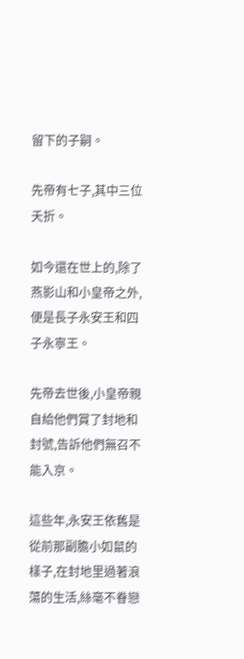留下的子嗣。

先帝有七子,其中三位夭折。

如今還在世上的,除了燕影山和小皇帝之外,便是長子永安王和四子永寧王。

先帝去世後,小皇帝親自給他們賞了封地和封號,告訴他們無召不能入京。

這些年,永安王依舊是從前那副膽小如鼠的樣子,在封地里過著浪蕩的生活,絲毫不眷戀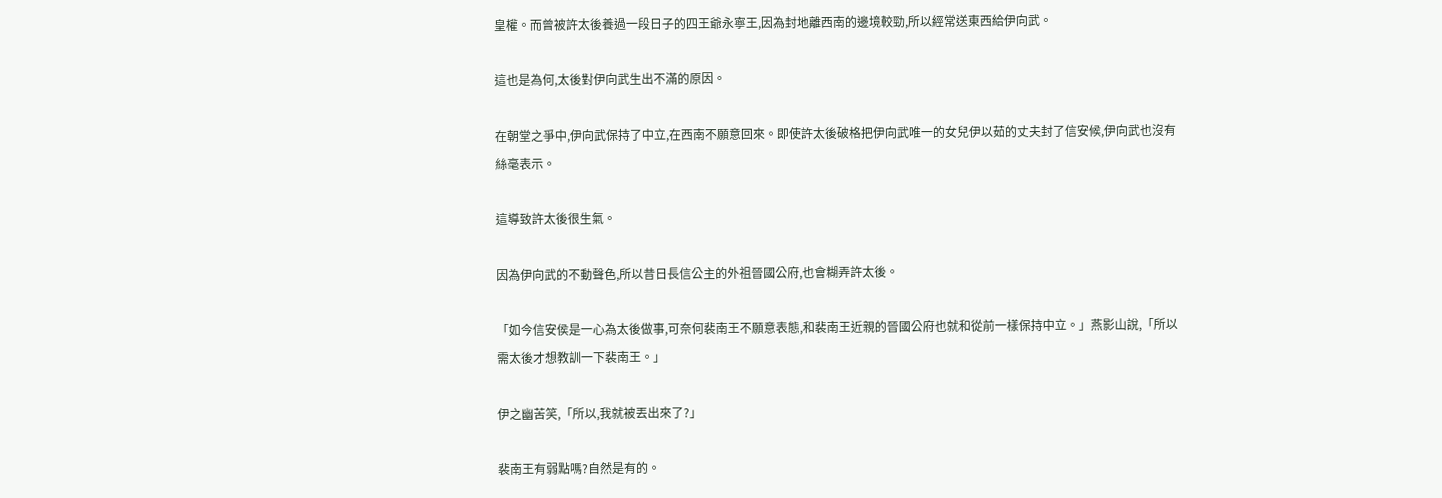皇權。而曾被許太後養過一段日子的四王爺永寧王,因為封地離西南的邊境較勁,所以經常送東西給伊向武。

這也是為何,太後對伊向武生出不滿的原因。

在朝堂之爭中,伊向武保持了中立,在西南不願意回來。即使許太後破格把伊向武唯一的女兒伊以茹的丈夫封了信安候,伊向武也沒有絲毫表示。

這導致許太後很生氣。

因為伊向武的不動聲色,所以昔日長信公主的外祖晉國公府,也會糊弄許太後。

「如今信安侯是一心為太後做事,可奈何裴南王不願意表態,和裴南王近親的晉國公府也就和從前一樣保持中立。」燕影山說,「所以需太後才想教訓一下裴南王。」

伊之幽苦笑,「所以,我就被丟出來了?」

裴南王有弱點嗎?自然是有的。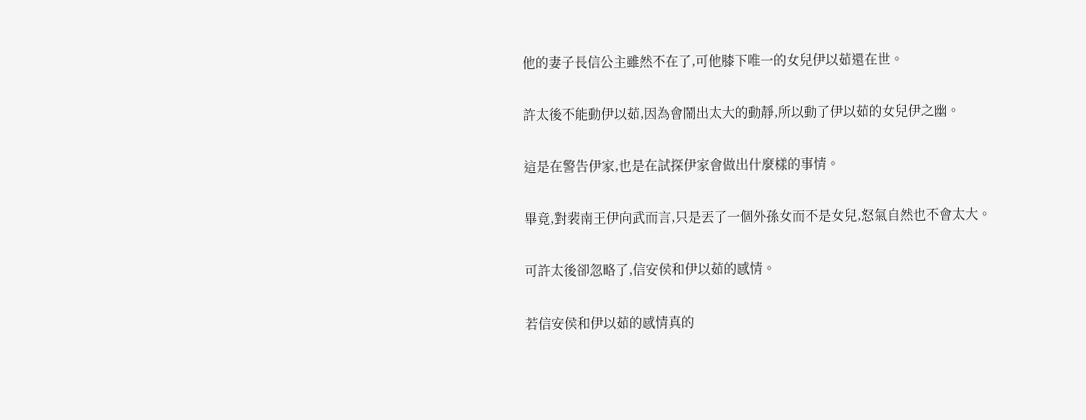他的妻子長信公主雖然不在了,可他膝下唯一的女兒伊以茹還在世。

許太後不能動伊以茹,因為會鬧出太大的動靜,所以動了伊以茹的女兒伊之幽。

這是在警告伊家,也是在試探伊家會做出什麼樣的事情。

畢竟,對裴南王伊向武而言,只是丟了一個外孫女而不是女兒,怒氣自然也不會太大。

可許太後卻忽略了,信安侯和伊以茹的感情。

若信安侯和伊以茹的感情真的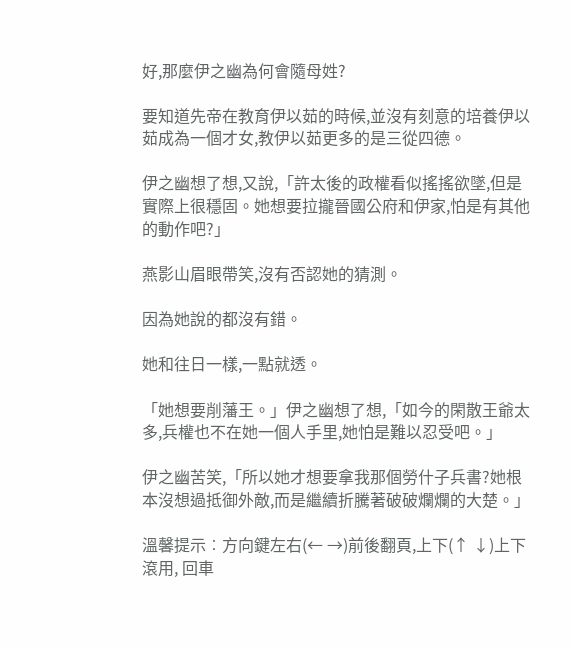好,那麼伊之幽為何會隨母姓?

要知道先帝在教育伊以茹的時候,並沒有刻意的培養伊以茹成為一個才女,教伊以茹更多的是三從四德。

伊之幽想了想,又說,「許太後的政權看似搖搖欲墜,但是實際上很穩固。她想要拉攏晉國公府和伊家,怕是有其他的動作吧?」

燕影山眉眼帶笑,沒有否認她的猜測。

因為她說的都沒有錯。

她和往日一樣,一點就透。

「她想要削藩王。」伊之幽想了想,「如今的閑散王爺太多,兵權也不在她一個人手里,她怕是難以忍受吧。」

伊之幽苦笑,「所以她才想要拿我那個勞什子兵書?她根本沒想過抵御外敵,而是繼續折騰著破破爛爛的大楚。」

溫馨提示︰方向鍵左右(← →)前後翻頁,上下(↑ ↓)上下滾用, 回車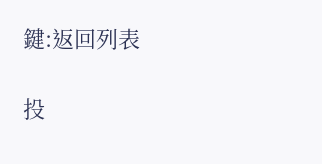鍵:返回列表

投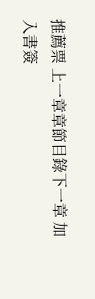推薦票 上一章章節目錄下一章 加入書簽